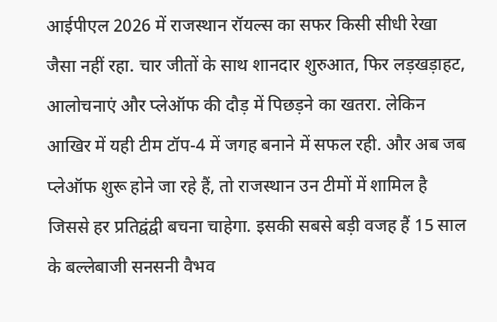आईपीएल 2026 में राजस्थान रॉयल्स का सफर किसी सीधी रेखा जैसा नहीं रहा. चार जीतों के साथ शानदार शुरुआत, फिर लड़खड़ाहट, आलोचनाएं और प्लेऑफ की दौड़ में पिछड़ने का खतरा. लेकिन आखिर में यही टीम टॉप-4 में जगह बनाने में सफल रही. और अब जब प्लेऑफ शुरू होने जा रहे हैं, तो राजस्थान उन टीमों में शामिल है जिससे हर प्रतिद्वंद्वी बचना चाहेगा. इसकी सबसे बड़ी वजह हैं 15 साल के बल्लेबाजी सनसनी वैभव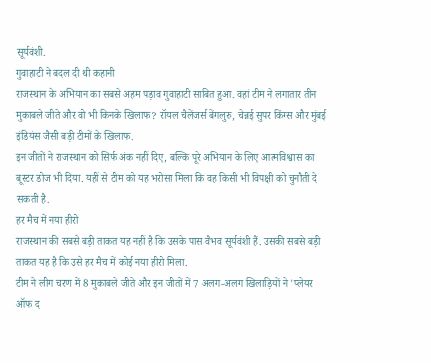सूर्यवंशी.
गुवाहाटी ने बदल दी थी कहानी
राजस्थान के अभियान का सबसे अहम पड़ाव गुवाहाटी साबित हुआ. वहां टीम ने लगातार तीन मुकाबले जीते और वो भी किनके खिलाफ? रॉयल चैलेंजर्स बेंगलुरु, चेन्नई सुपर किंग्स और मुंबई इंडियंस जैसी बड़ी टीमों के खिलाफ.
इन जीतों ने राजस्थान को सिर्फ अंक नहीं दिए, बल्कि पूरे अभियान के लिए आत्मविश्वास का बूस्टर डोज भी दिया. यहीं से टीम को यह भरोसा मिला कि वह किसी भी विपक्षी को चुनौती दे सकती है.
हर मैच में नया हीरो
राजस्थान की सबसे बड़ी ताकत यह नहीं है कि उसके पास वैभव सूर्यवंशी हैं. उसकी सबसे बड़ी ताकत यह है कि उसे हर मैच में कोई नया हीरो मिला.
टीम ने लीग चरण में 8 मुकाबले जीते और इन जीतों में 7 अलग-अलग खिलाड़ियों ने 'प्लेयर ऑफ द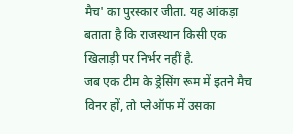मैच' का पुरस्कार जीता. यह आंकड़ा बताता है कि राजस्थान किसी एक खिलाड़ी पर निर्भर नहीं है.
जब एक टीम के ड्रेसिंग रूम में इतने मैच विनर हों, तो प्लेऑफ में उसका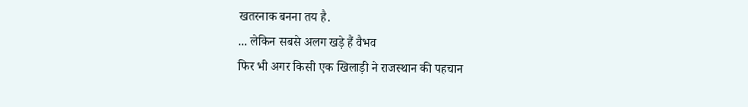खतरनाक बनना तय है.
... लेकिन सबसे अलग खड़े हैं वैभव
फिर भी अगर किसी एक खिलाड़ी ने राजस्थान की पहचान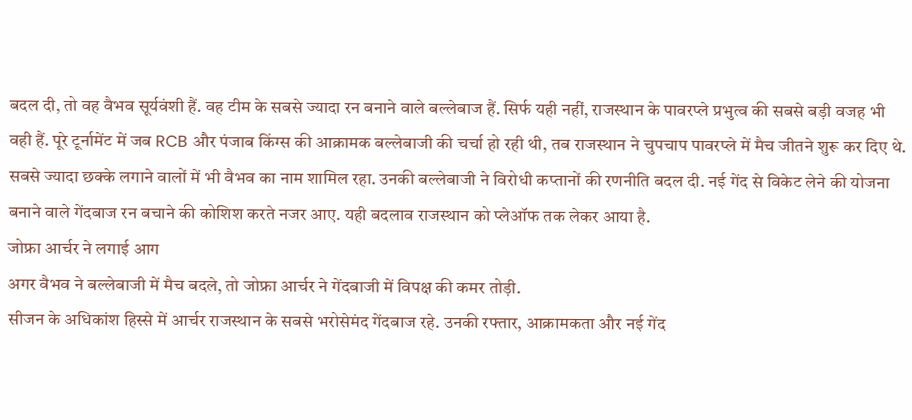बदल दी, तो वह वैभव सूर्यवंशी हैं. वह टीम के सबसे ज्यादा रन बनाने वाले बल्लेबाज हैं. सिर्फ यही नहीं, राजस्थान के पावरप्ले प्रभुत्व की सबसे बड़ी वजह भी वही हैं. पूरे टूर्नामेंट में जब RCB और पंजाब किंग्स की आक्रामक बल्लेबाजी की चर्चा हो रही थी, तब राजस्थान ने चुपचाप पावरप्ले में मैच जीतने शुरू कर दिए थे.
सबसे ज्यादा छक्के लगाने वालों में भी वैभव का नाम शामिल रहा. उनकी बल्लेबाजी ने विरोधी कप्तानों की रणनीति बदल दी. नई गेंद से विकेट लेने की योजना बनाने वाले गेंदबाज रन बचाने की कोशिश करते नजर आए. यही बदलाव राजस्थान को प्लेऑफ तक लेकर आया है.
जोफ्रा आर्चर ने लगाई आग
अगर वैभव ने बल्लेबाजी में मैच बदले, तो जोफ्रा आर्चर ने गेंदबाजी में विपक्ष की कमर तोड़ी.
सीजन के अधिकांश हिस्से में आर्चर राजस्थान के सबसे भरोसेमंद गेंदबाज रहे. उनकी रफ्तार, आक्रामकता और नई गेंद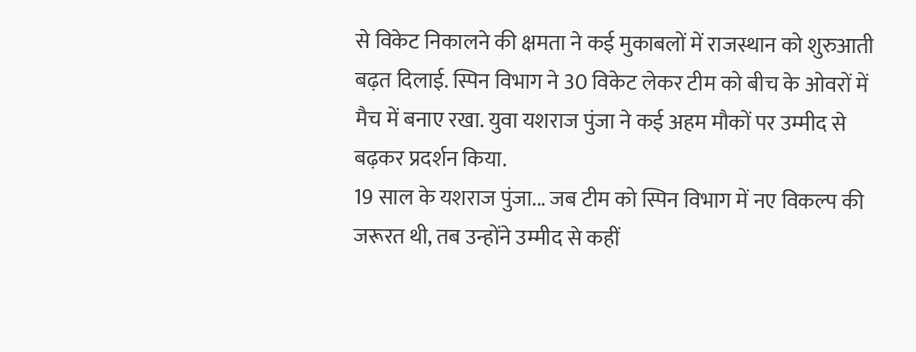से विकेट निकालने की क्षमता ने कई मुकाबलों में राजस्थान को शुरुआती बढ़त दिलाई. स्पिन विभाग ने 30 विकेट लेकर टीम को बीच के ओवरों में मैच में बनाए रखा. युवा यशराज पुंजा ने कई अहम मौकों पर उम्मीद से बढ़कर प्रदर्शन किया.
19 साल के यशराज पुंजा... जब टीम को स्पिन विभाग में नए विकल्प की जरूरत थी, तब उन्होंने उम्मीद से कहीं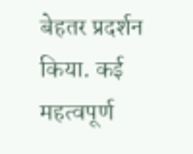बेहतर प्रदर्शन किया. कई महत्वपूर्ण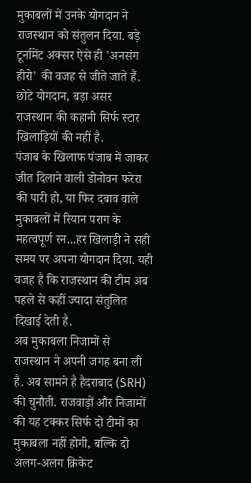मुकाबलों में उनके योगदान ने राजस्थान को संतुलन दिया. बड़े टूर्नामेंट अक्सर ऐसे ही 'अनसंग हीरो' की वजह से जीते जाते हैं.
छोटे योगदान, बड़ा असर
राजस्थान की कहानी सिर्फ स्टार खिलाड़ियों की नहीं है.
पंजाब के खिलाफ पंजाब में जाकर जीत दिलाने वाली डोनोवन फरेरा की पारी हो, या फिर दबाव वाले मुकाबलों में रियान पराग के महत्वपूर्ण रन...हर खिलाड़ी ने सही समय पर अपना योगदान दिया. यही वजह है कि राजस्थान की टीम अब पहले से कहीं ज्यादा संतुलित दिखाई देती है.
अब मुकाबला निजामों से
राजस्थान ने अपनी जगह बना ली है. अब सामने है हैदराबाद (SRH) की चुनौती. राजवाड़ों और निजामों की यह टक्कर सिर्फ दो टीमों का मुकाबला नहीं होगी, बल्कि दो अलग-अलग क्रिकेट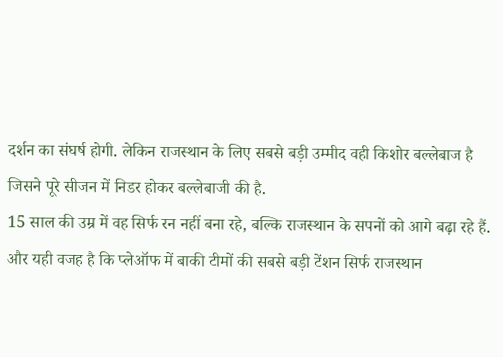दर्शन का संघर्ष होगी. लेकिन राजस्थान के लिए सबसे बड़ी उम्मीद वही किशोर बल्लेबाज है जिसने पूरे सीजन में निडर होकर बल्लेबाजी की है.
15 साल की उम्र में वह सिर्फ रन नहीं बना रहे, बल्कि राजस्थान के सपनों को आगे बढ़ा रहे हैं. और यही वजह है कि प्लेऑफ में बाकी टीमों की सबसे बड़ी टेंशन सिर्फ राजस्थान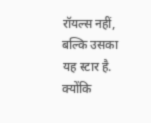रॉयल्स नहीं, बल्कि उसका यह स्टार है. क्योंकि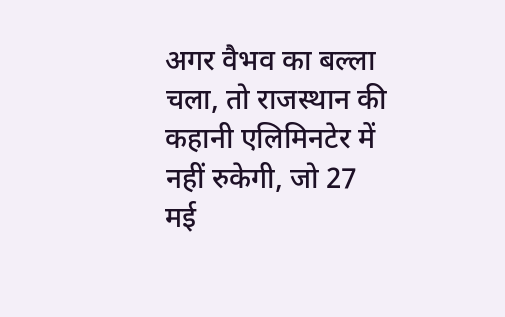अगर वैभव का बल्ला चला, तो राजस्थान की कहानी एलिमिनटेर में नहीं रुकेगी, जो 27 मई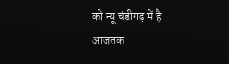को न्यू चंडीगढ़ में है
आजतक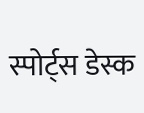स्पोर्ट्स डेस्क